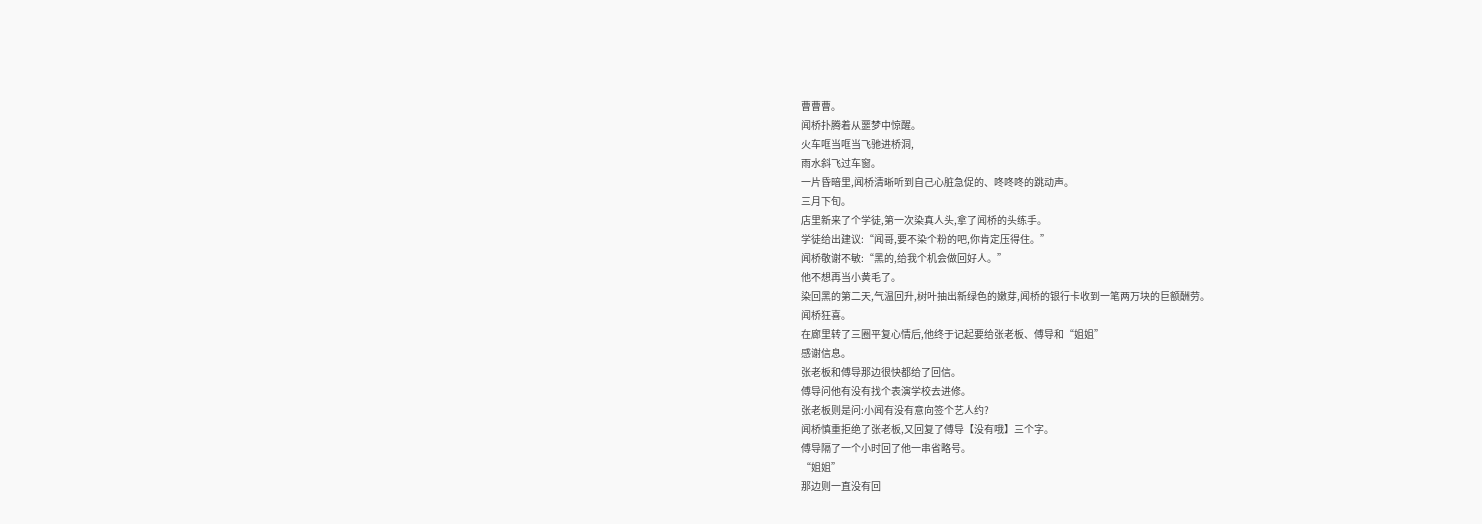曹曹曹。
闻桥扑腾着从噩梦中惊醒。
火车哐当哐当飞驰进桥洞,
雨水斜飞过车窗。
一片昏暗里,闻桥清晰听到自己心脏急促的、咚咚咚的跳动声。
三月下旬。
店里新来了个学徒,第一次染真人头,拿了闻桥的头练手。
学徒给出建议:“闻哥,要不染个粉的吧,你肯定压得住。”
闻桥敬谢不敏:“黑的,给我个机会做回好人。”
他不想再当小黄毛了。
染回黑的第二天,气温回升,树叶抽出新绿色的嫩芽,闻桥的银行卡收到一笔两万块的巨额酬劳。
闻桥狂喜。
在廊里转了三圈平复心情后,他终于记起要给张老板、傅导和“姐姐”
感谢信息。
张老板和傅导那边很快都给了回信。
傅导问他有没有找个表演学校去进修。
张老板则是问:小闻有没有意向签个艺人约?
闻桥慎重拒绝了张老板,又回复了傅导【没有哦】三个字。
傅导隔了一个小时回了他一串省略号。
“姐姐”
那边则一直没有回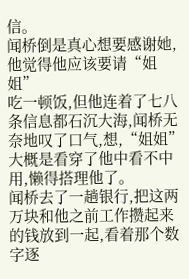信。
闻桥倒是真心想要感谢她,他觉得他应该要请“姐姐”
吃一顿饭,但他连着了七八条信息都石沉大海,闻桥无奈地叹了口气,想,“姐姐”
大概是看穿了他中看不中用,懒得搭理他了。
闻桥去了一趟银行,把这两万块和他之前工作攒起来的钱放到一起,看着那个数字逐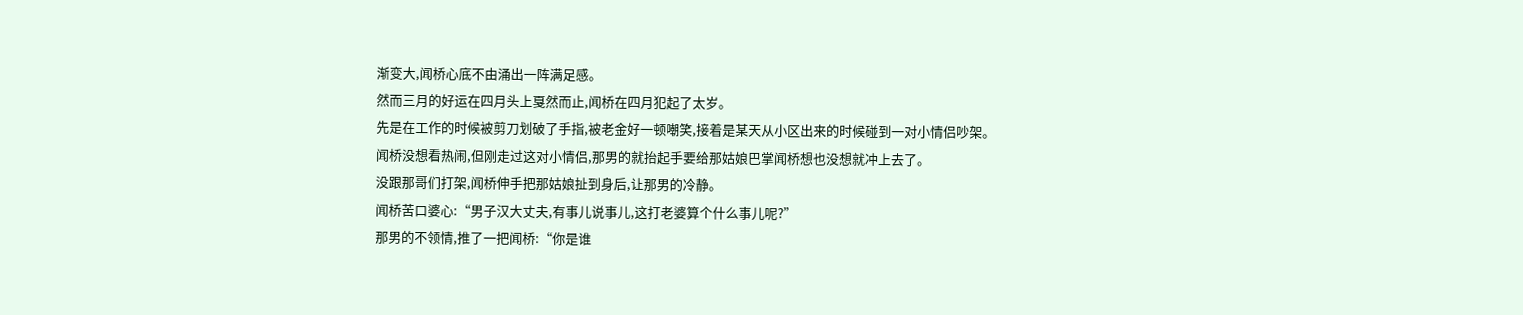渐变大,闻桥心底不由涌出一阵满足感。
然而三月的好运在四月头上戛然而止,闻桥在四月犯起了太岁。
先是在工作的时候被剪刀划破了手指,被老金好一顿嘲笑,接着是某天从小区出来的时候碰到一对小情侣吵架。
闻桥没想看热闹,但刚走过这对小情侣,那男的就抬起手要给那姑娘巴掌闻桥想也没想就冲上去了。
没跟那哥们打架,闻桥伸手把那姑娘扯到身后,让那男的冷静。
闻桥苦口婆心:“男子汉大丈夫,有事儿说事儿,这打老婆算个什么事儿呢?”
那男的不领情,推了一把闻桥:“你是谁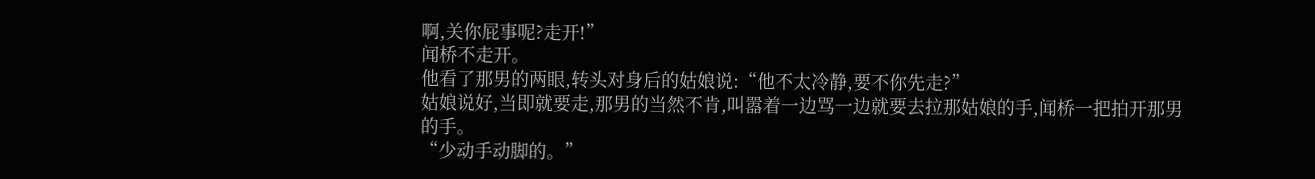啊,关你屁事呢?走开!”
闻桥不走开。
他看了那男的两眼,转头对身后的姑娘说:“他不太冷静,要不你先走?”
姑娘说好,当即就要走,那男的当然不肯,叫嚣着一边骂一边就要去拉那姑娘的手,闻桥一把拍开那男的手。
“少动手动脚的。”